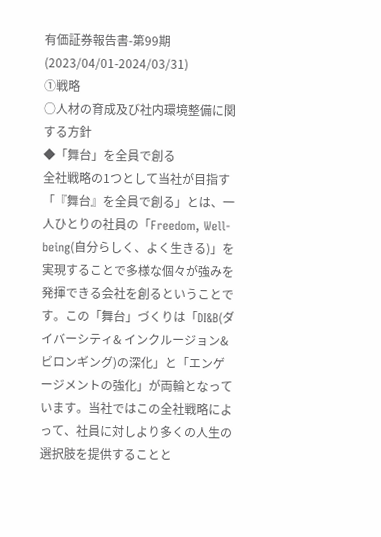有価証券報告書-第99期(2023/04/01-2024/03/31)
①戦略
○人材の育成及び社内環境整備に関する方針
◆「舞台」を全員で創る
全社戦略の1つとして当社が目指す「『舞台』を全員で創る」とは、一人ひとりの社員の「Freedom, Well-being(自分らしく、よく生きる)」を実現することで多様な個々が強みを発揮できる会社を創るということです。この「舞台」づくりは「DI&B(ダイバーシティ& インクルージョン& ビロンギング)の深化」と「エンゲージメントの強化」が両輪となっています。当社ではこの全社戦略によって、社員に対しより多くの人生の選択肢を提供することと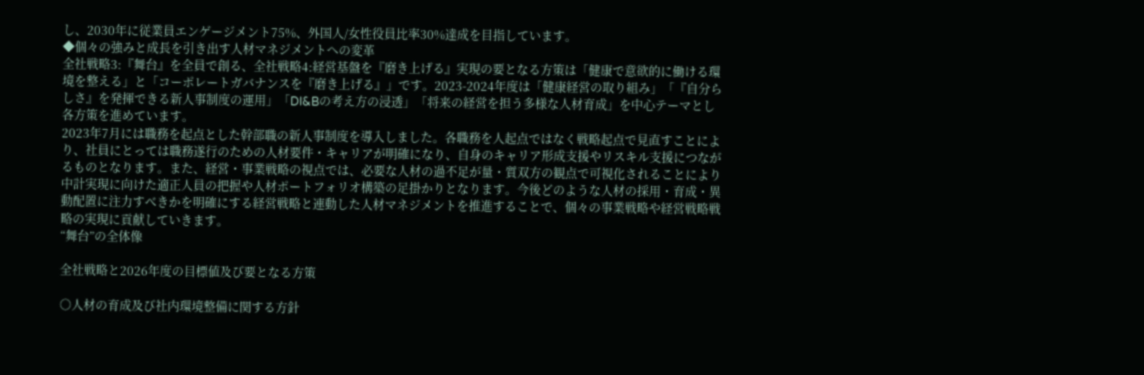し、2030年に従業員エンゲージメント75%、外国人/女性役員比率30%達成を目指しています。
◆個々の強みと成長を引き出す人材マネジメントへの変革
全社戦略3:『舞台』を全員で創る、全社戦略4:経営基盤を『磨き上げる』実現の要となる方策は「健康で意欲的に働ける環境を整える」と「コーポレートガバナンスを『磨き上げる』」です。2023-2024年度は「健康経営の取り組み」「『自分らしさ』を発揮できる新人事制度の運用」「DI&Bの考え方の浸透」「将来の経営を担う多様な人材育成」を中心テーマとし各方策を進めています。
2023年7月には職務を起点とした幹部職の新人事制度を導入しました。各職務を人起点ではなく戦略起点で見直すことにより、社員にとっては職務遂行のための人材要件・キャリアが明確になり、自身のキャリア形成支援やリスキル支援につながるものとなります。また、経営・事業戦略の視点では、必要な人材の過不足が量・質双方の観点で可視化されることにより中計実現に向けた適正人員の把握や人材ポートフォリオ構築の足掛かりとなります。今後どのような人材の採用・育成・異動配置に注力すべきかを明確にする経営戦略と連動した人材マネジメントを推進することで、個々の事業戦略や経営戦略戦略の実現に貢献していきます。
“舞台”の全体像

全社戦略と2026年度の目標値及び要となる方策

○人材の育成及び社内環境整備に関する方針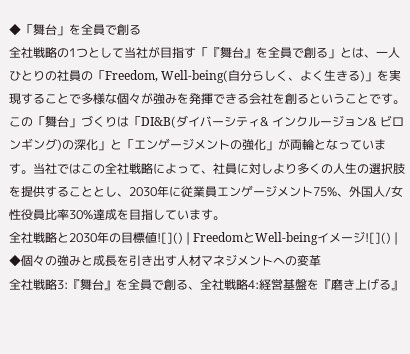◆「舞台」を全員で創る
全社戦略の1つとして当社が目指す「『舞台』を全員で創る」とは、一人ひとりの社員の「Freedom, Well-being(自分らしく、よく生きる)」を実現することで多様な個々が強みを発揮できる会社を創るということです。この「舞台」づくりは「DI&B(ダイバーシティ& インクルージョン& ビロンギング)の深化」と「エンゲージメントの強化」が両輪となっています。当社ではこの全社戦略によって、社員に対しより多くの人生の選択肢を提供することとし、2030年に従業員エンゲージメント75%、外国人/女性役員比率30%達成を目指しています。
全社戦略と2030年の目標値![]() | FreedomとWell-beingイメージ![]() |
◆個々の強みと成長を引き出す人材マネジメントへの変革
全社戦略3:『舞台』を全員で創る、全社戦略4:経営基盤を『磨き上げる』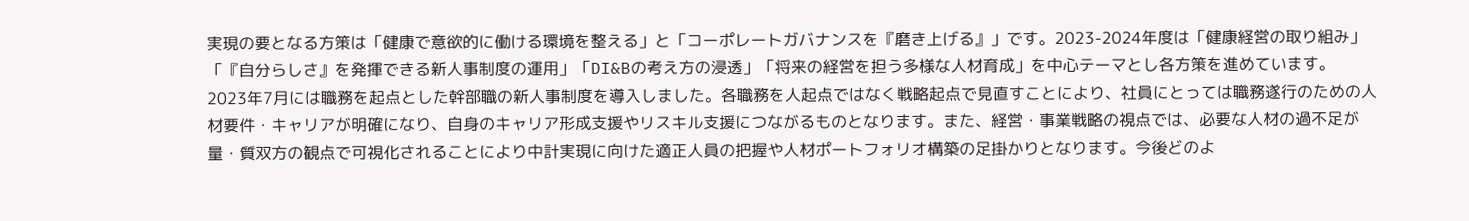実現の要となる方策は「健康で意欲的に働ける環境を整える」と「コーポレートガバナンスを『磨き上げる』」です。2023-2024年度は「健康経営の取り組み」「『自分らしさ』を発揮できる新人事制度の運用」「DI&Bの考え方の浸透」「将来の経営を担う多様な人材育成」を中心テーマとし各方策を進めています。
2023年7月には職務を起点とした幹部職の新人事制度を導入しました。各職務を人起点ではなく戦略起点で見直すことにより、社員にとっては職務遂行のための人材要件・キャリアが明確になり、自身のキャリア形成支援やリスキル支援につながるものとなります。また、経営・事業戦略の視点では、必要な人材の過不足が量・質双方の観点で可視化されることにより中計実現に向けた適正人員の把握や人材ポートフォリオ構築の足掛かりとなります。今後どのよ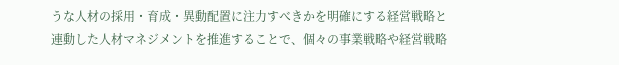うな人材の採用・育成・異動配置に注力すべきかを明確にする経営戦略と連動した人材マネジメントを推進することで、個々の事業戦略や経営戦略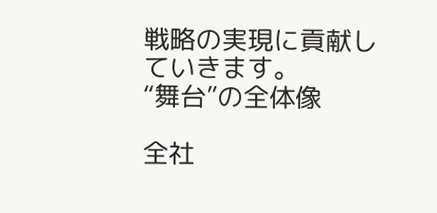戦略の実現に貢献していきます。
“舞台”の全体像

全社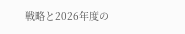戦略と2026年度の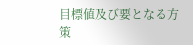目標値及び要となる方策